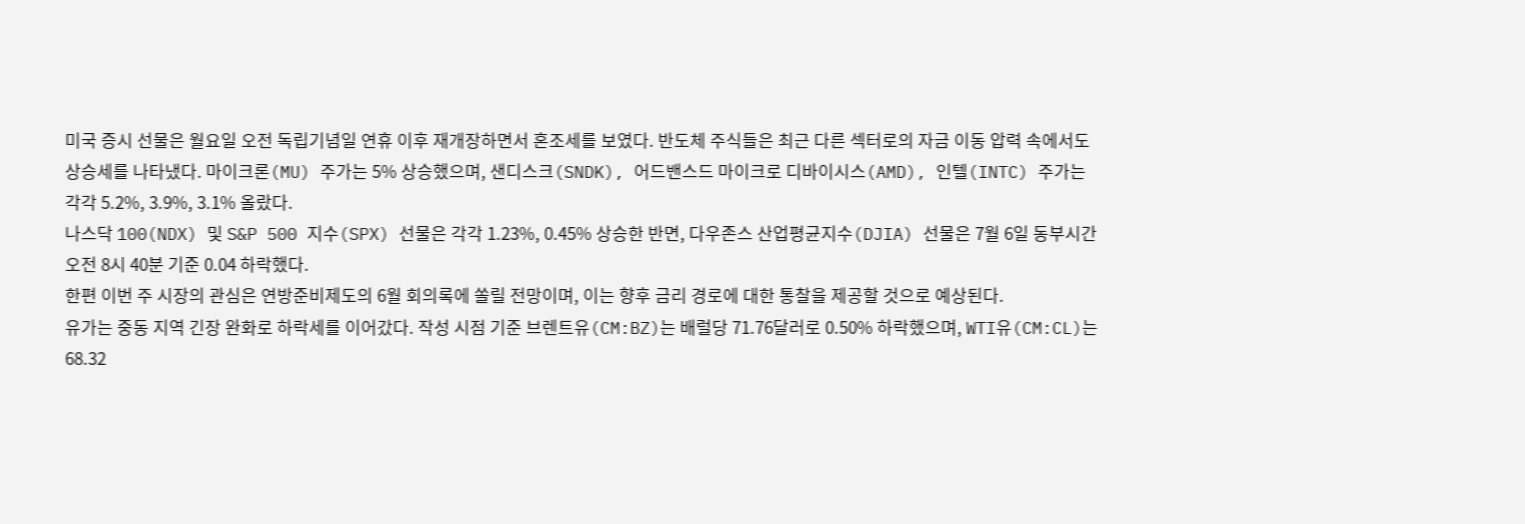미국 증시 선물은 월요일 오전 독립기념일 연휴 이후 재개장하면서 혼조세를 보였다. 반도체 주식들은 최근 다른 섹터로의 자금 이동 압력 속에서도 상승세를 나타냈다. 마이크론(MU) 주가는 5% 상승했으며, 샌디스크(SNDK), 어드밴스드 마이크로 디바이시스(AMD), 인텔(INTC) 주가는 각각 5.2%, 3.9%, 3.1% 올랐다.
나스닥 100(NDX) 및 S&P 500 지수(SPX) 선물은 각각 1.23%, 0.45% 상승한 반면, 다우존스 산업평균지수(DJIA) 선물은 7월 6일 동부시간 오전 8시 40분 기준 0.04 하락했다.
한편 이번 주 시장의 관심은 연방준비제도의 6월 회의록에 쏠릴 전망이며, 이는 향후 금리 경로에 대한 통찰을 제공할 것으로 예상된다.
유가는 중동 지역 긴장 완화로 하락세를 이어갔다. 작성 시점 기준 브렌트유(CM:BZ)는 배럴당 71.76달러로 0.50% 하락했으며, WTI유(CM:CL)는 68.32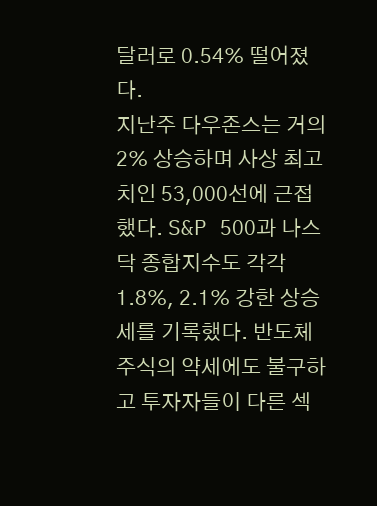달러로 0.54% 떨어졌다.
지난주 다우존스는 거의 2% 상승하며 사상 최고치인 53,000선에 근접했다. S&P 500과 나스닥 종합지수도 각각 1.8%, 2.1% 강한 상승세를 기록했다. 반도체 주식의 약세에도 불구하고 투자자들이 다른 섹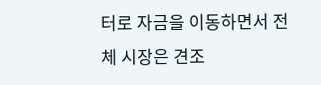터로 자금을 이동하면서 전체 시장은 견조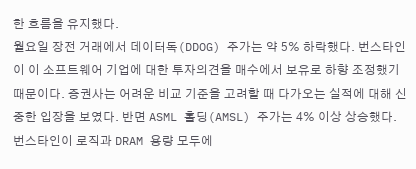한 흐름을 유지했다.
월요일 장전 거래에서 데이터독(DDOG) 주가는 약 5% 하락했다. 번스타인이 이 소프트웨어 기업에 대한 투자의견을 매수에서 보유로 하향 조정했기 때문이다. 증권사는 어려운 비교 기준을 고려할 때 다가오는 실적에 대해 신중한 입장을 보였다. 반면 ASML 홀딩(AMSL) 주가는 4% 이상 상승했다. 번스타인이 로직과 DRAM 용량 모두에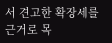서 견고한 확장세를 근거로 목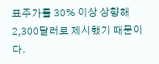표주가를 30% 이상 상향해 2,300달러로 제시했기 때문이다.